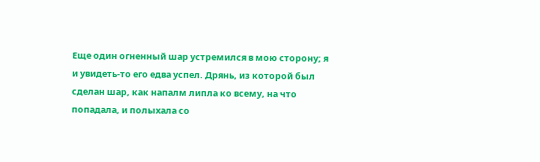Еще один огненный шар устремился в мою сторону; я и увидеть-то его едва успел. Дрянь, из которой был сделан шар, как напалм липла ко всему, на что попадала, и полыхала со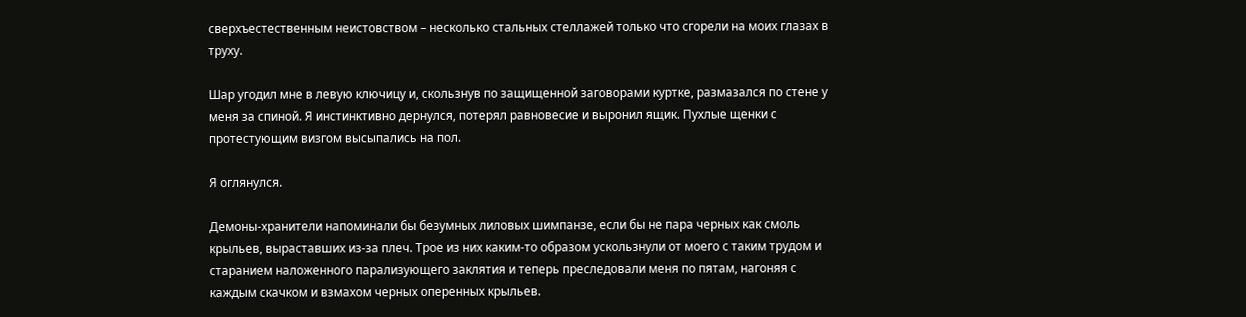сверхъестественным неистовством – несколько стальных стеллажей только что сгорели на моих глазах в труху.

Шар угодил мне в левую ключицу и, скользнув по защищенной заговорами куртке, размазался по стене у меня за спиной. Я инстинктивно дернулся, потерял равновесие и выронил ящик. Пухлые щенки с протестующим визгом высыпались на пол.

Я оглянулся.

Демоны-хранители напоминали бы безумных лиловых шимпанзе, если бы не пара черных как смоль крыльев, выраставших из-за плеч. Трое из них каким-то образом ускользнули от моего с таким трудом и старанием наложенного парализующего заклятия и теперь преследовали меня по пятам, нагоняя с каждым скачком и взмахом черных оперенных крыльев.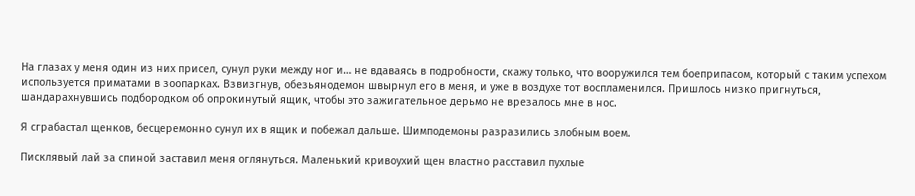На глазах у меня один из них присел, сунул руки между ног и… не вдаваясь в подробности, скажу только, что вооружился тем боеприпасом, который с таким успехом используется приматами в зоопарках. Взвизгнув, обезьянодемон швырнул его в меня, и уже в воздухе тот воспламенился. Пришлось низко пригнуться, шандарахнувшись подбородком об опрокинутый ящик, чтобы это зажигательное дерьмо не врезалось мне в нос.

Я сграбастал щенков, бесцеремонно сунул их в ящик и побежал дальше. Шимподемоны разразились злобным воем.

Писклявый лай за спиной заставил меня оглянуться. Маленький кривоухий щен властно расставил пухлые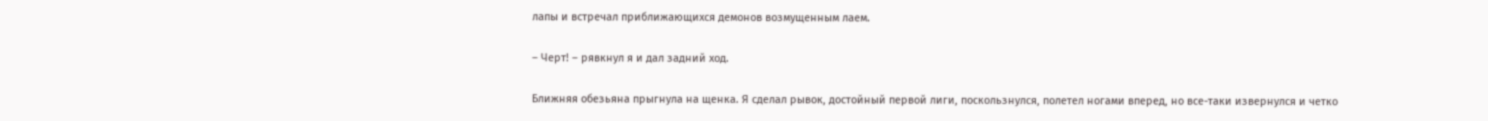лапы и встречал приближающихся демонов возмущенным лаем.

– Черт! – рявкнул я и дал задний ход.

Ближняя обезьяна прыгнула на щенка. Я сделал рывок, достойный первой лиги, поскользнулся, полетел ногами вперед, но все-таки извернулся и четко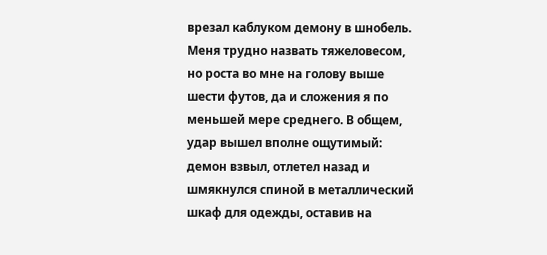врезал каблуком демону в шнобель. Меня трудно назвать тяжеловесом, но роста во мне на голову выше шести футов, да и сложения я по меньшей мере среднего. В общем, удар вышел вполне ощутимый: демон взвыл, отлетел назад и шмякнулся спиной в металлический шкаф для одежды, оставив на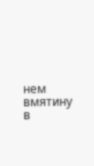нем вмятину в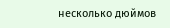несколько дюймов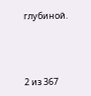глубиной.



2 из 367